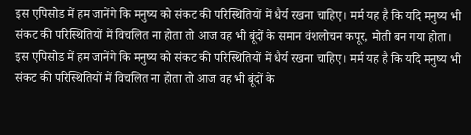इस एपिसोड में हम जानेंगे कि मनुष्य को संकट की परिस्थितियों में धैर्य रखना चाहिए। मर्म यह है कि यदि मनुष्य भी संकट की परिस्थितियों में विचलित ना होता तो आज वह भी बूंदों के समान वंशलोचन कपूर, मोती बन गया होता।
इस एपिसोड में हम जानेंगे कि मनुष्य को संकट की परिस्थितियों में धैर्य रखना चाहिए। मर्म यह है कि यदि मनुष्य भी संकट की परिस्थितियों में विचलित ना होता तो आज वह भी बूंदों के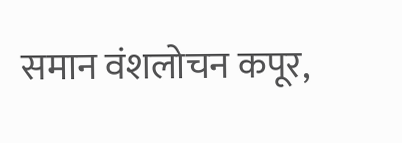समान वंशलोचन कपूर,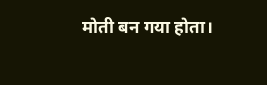मोती बन गया होता।